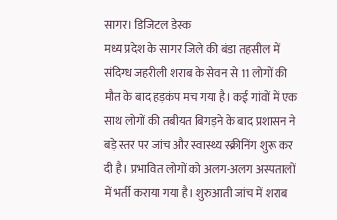सागर। डिजिटल डेस्क
मध्य प्रदेश के सागर जिले की बंडा तहसील में संदिग्ध जहरीली शराब के सेवन से 11 लोगों की मौत के बाद हड़कंप मच गया है। कई गांवों में एक साथ लोगों की तबीयत बिगड़ने के बाद प्रशासन ने बड़े स्तर पर जांच और स्वास्थ्य स्क्रीनिंग शुरू कर दी है। प्रभावित लोगों को अलग-अलग अस्पतालों में भर्ती कराया गया है। शुरुआती जांच में शराब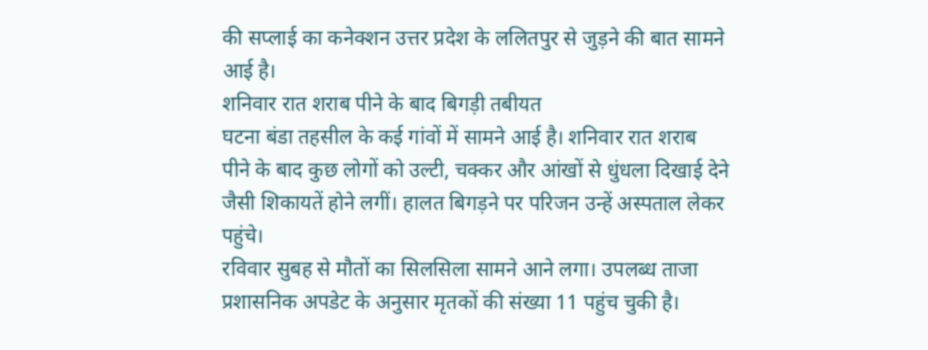की सप्लाई का कनेक्शन उत्तर प्रदेश के ललितपुर से जुड़ने की बात सामने आई है।
शनिवार रात शराब पीने के बाद बिगड़ी तबीयत
घटना बंडा तहसील के कई गांवों में सामने आई है। शनिवार रात शराब पीने के बाद कुछ लोगों को उल्टी, चक्कर और आंखों से धुंधला दिखाई देने जैसी शिकायतें होने लगीं। हालत बिगड़ने पर परिजन उन्हें अस्पताल लेकर पहुंचे।
रविवार सुबह से मौतों का सिलसिला सामने आने लगा। उपलब्ध ताजा प्रशासनिक अपडेट के अनुसार मृतकों की संख्या 11 पहुंच चुकी है।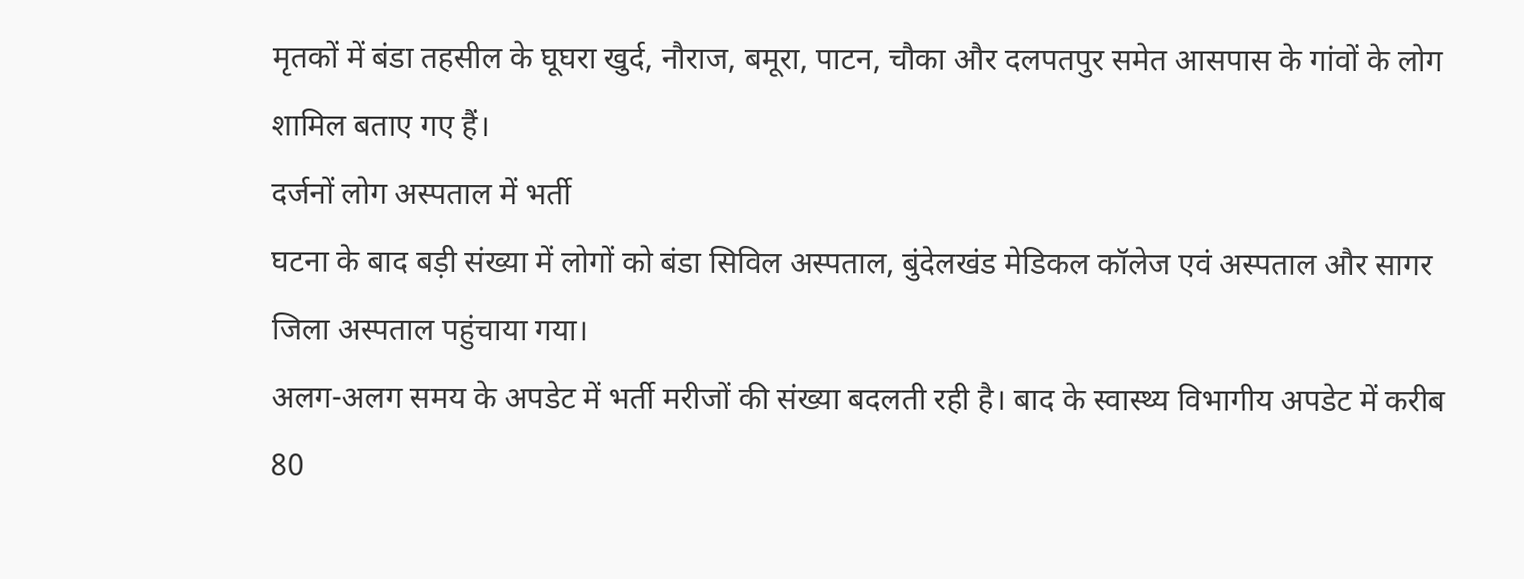मृतकों में बंडा तहसील के घूघरा खुर्द, नौराज, बमूरा, पाटन, चौका और दलपतपुर समेत आसपास के गांवों के लोग शामिल बताए गए हैं।
दर्जनों लोग अस्पताल में भर्ती
घटना के बाद बड़ी संख्या में लोगों को बंडा सिविल अस्पताल, बुंदेलखंड मेडिकल कॉलेज एवं अस्पताल और सागर जिला अस्पताल पहुंचाया गया।
अलग-अलग समय के अपडेट में भर्ती मरीजों की संख्या बदलती रही है। बाद के स्वास्थ्य विभागीय अपडेट में करीब 80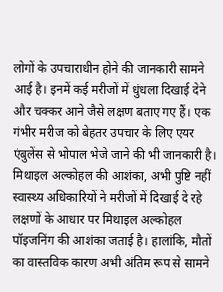लोगों के उपचाराधीन होने की जानकारी सामने आई है। इनमें कई मरीजों में धुंधला दिखाई देने और चक्कर आने जैसे लक्षण बताए गए हैं। एक गंभीर मरीज को बेहतर उपचार के लिए एयर एंबुलेंस से भोपाल भेजे जाने की भी जानकारी है।
मिथाइल अल्कोहल की आशंका, अभी पुष्टि नहीं
स्वास्थ्य अधिकारियों ने मरीजों में दिखाई दे रहे लक्षणों के आधार पर मिथाइल अल्कोहल पॉइजनिंग की आशंका जताई है। हालांकि, मौतों का वास्तविक कारण अभी अंतिम रूप से सामने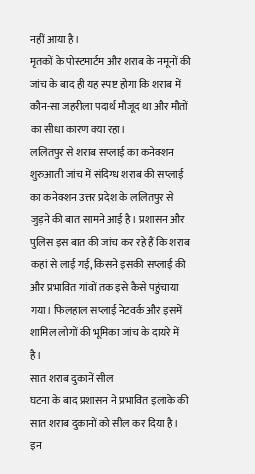नहीं आया है।
मृतकों के पोस्टमार्टम और शराब के नमूनों की जांच के बाद ही यह स्पष्ट होगा कि शराब में कौन-सा जहरीला पदार्थ मौजूद था और मौतों का सीधा कारण क्या रहा।
ललितपुर से शराब सप्लाई का कनेक्शन
शुरुआती जांच में संदिग्ध शराब की सप्लाई का कनेक्शन उत्तर प्रदेश के ललितपुर से जुड़ने की बात सामने आई है। प्रशासन और पुलिस इस बात की जांच कर रहे हैं कि शराब कहां से लाई गई, किसने इसकी सप्लाई की और प्रभावित गांवों तक इसे कैसे पहुंचाया गया। फिलहाल सप्लाई नेटवर्क और इसमें शामिल लोगों की भूमिका जांच के दायरे में है।
सात शराब दुकानें सील
घटना के बाद प्रशासन ने प्रभावित इलाके की सात शराब दुकानों को सील कर दिया है। इन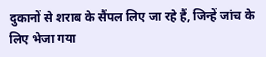दुकानों से शराब के सैंपल लिए जा रहे हैं, जिन्हें जांच के लिए भेजा गया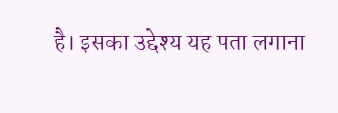है। इसका उद्देश्य यह पता लगाना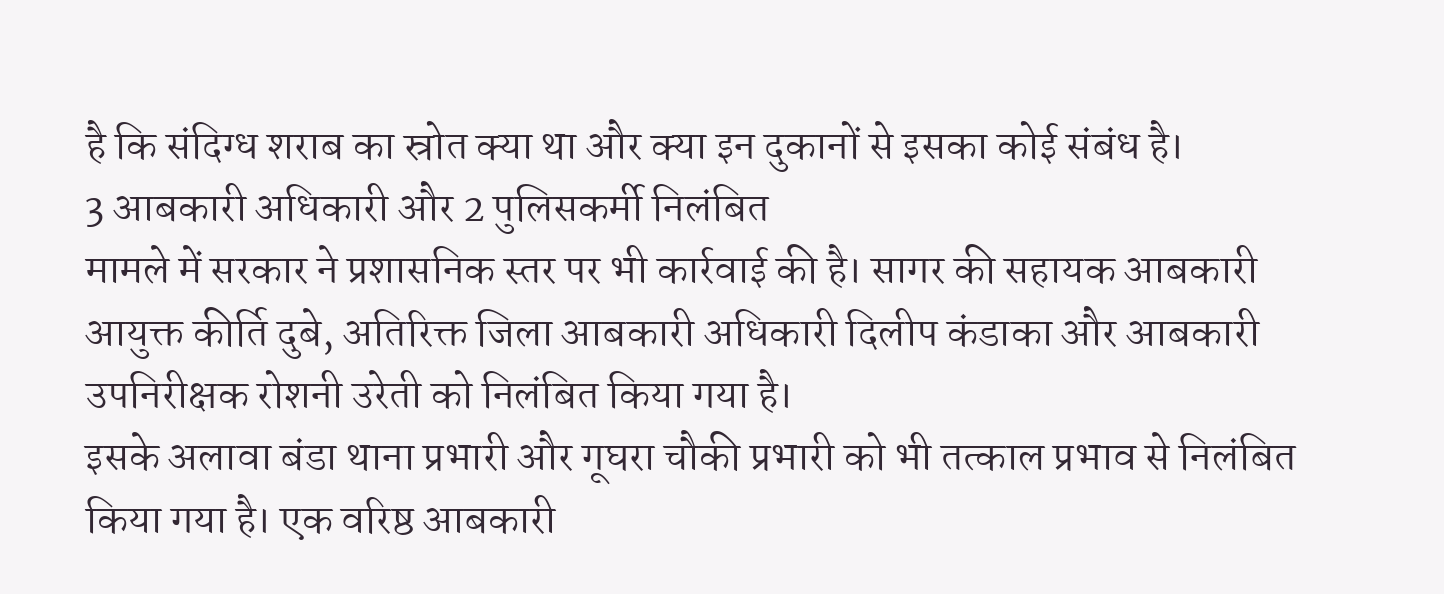है कि संदिग्ध शराब का स्रोत क्या था और क्या इन दुकानों से इसका कोई संबंध है।
3 आबकारी अधिकारी और 2 पुलिसकर्मी निलंबित
मामले में सरकार ने प्रशासनिक स्तर पर भी कार्रवाई की है। सागर की सहायक आबकारी आयुक्त कीर्ति दुबे, अतिरिक्त जिला आबकारी अधिकारी दिलीप कंडाका और आबकारी उपनिरीक्षक रोशनी उरेती को निलंबित किया गया है।
इसके अलावा बंडा थाना प्रभारी और गूघरा चौकी प्रभारी को भी तत्काल प्रभाव से निलंबित किया गया है। एक वरिष्ठ आबकारी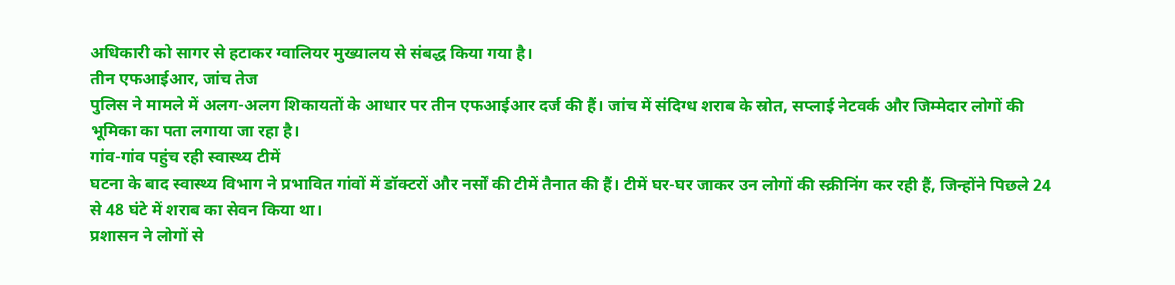अधिकारी को सागर से हटाकर ग्वालियर मुख्यालय से संबद्ध किया गया है।
तीन एफआईआर, जांच तेज
पुलिस ने मामले में अलग-अलग शिकायतों के आधार पर तीन एफआईआर दर्ज की हैं। जांच में संदिग्ध शराब के स्रोत, सप्लाई नेटवर्क और जिम्मेदार लोगों की भूमिका का पता लगाया जा रहा है।
गांव-गांव पहुंच रही स्वास्थ्य टीमें
घटना के बाद स्वास्थ्य विभाग ने प्रभावित गांवों में डॉक्टरों और नर्सों की टीमें तैनात की हैं। टीमें घर-घर जाकर उन लोगों की स्क्रीनिंग कर रही हैं, जिन्होंने पिछले 24 से 48 घंटे में शराब का सेवन किया था।
प्रशासन ने लोगों से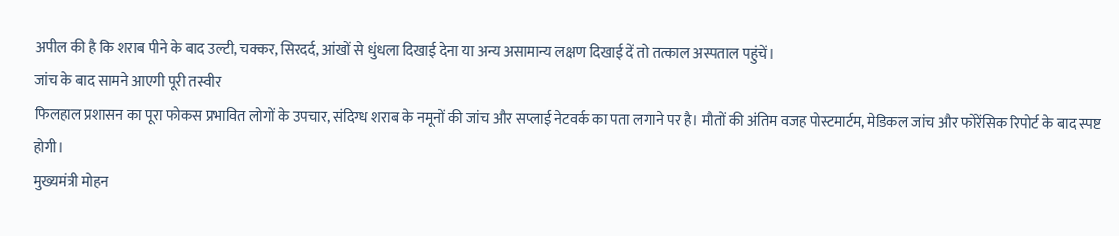अपील की है कि शराब पीने के बाद उल्टी, चक्कर, सिरदर्द, आंखों से धुंधला दिखाई देना या अन्य असामान्य लक्षण दिखाई दें तो तत्काल अस्पताल पहुंचें।
जांच के बाद सामने आएगी पूरी तस्वीर
फिलहाल प्रशासन का पूरा फोकस प्रभावित लोगों के उपचार, संदिग्ध शराब के नमूनों की जांच और सप्लाई नेटवर्क का पता लगाने पर है। मौतों की अंतिम वजह पोस्टमार्टम, मेडिकल जांच और फोरेंसिक रिपोर्ट के बाद स्पष्ट होगी।
मुख्यमंत्री मोहन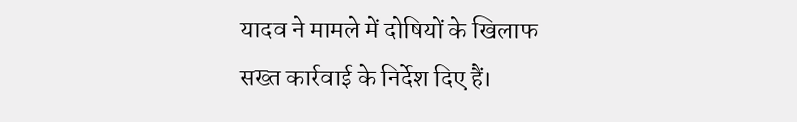यादव ने मामले में दोषियों के खिलाफ सख्त कार्रवाई के निर्देश दिए हैं।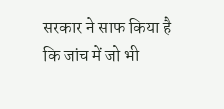सरकार ने साफ किया है कि जांच में जो भी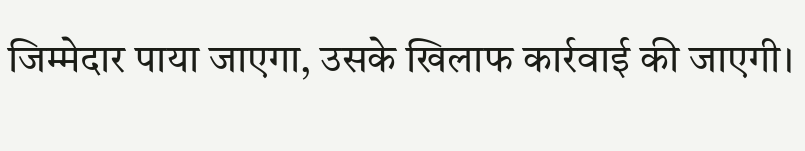जिम्मेदार पाया जाएगा, उसके खिलाफ कार्रवाई की जाएगी।